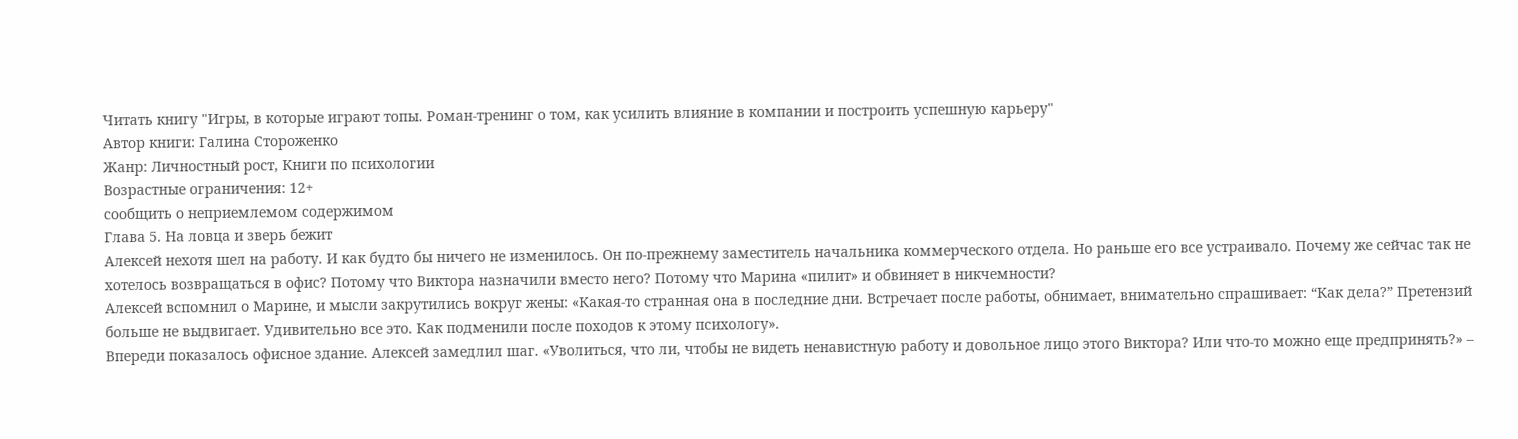Читать книгу "Игры, в которые играют топы. Роман-тренинг о том, как усилить влияние в компании и построить успешную карьеру"
Автор книги: Галина Стороженко
Жанр: Личностный рост, Книги по психологии
Возрастные ограничения: 12+
сообщить о неприемлемом содержимом
Глава 5. На ловца и зверь бежит
Алексей нехотя шел на работу. И как будто бы ничего не изменилось. Он по-прежнему заместитель начальника коммерческого отдела. Но раньше его все устраивало. Почему же сейчас так не хотелось возвращаться в офис? Потому что Виктора назначили вместо него? Потому что Марина «пилит» и обвиняет в никчемности?
Алексей вспомнил о Марине, и мысли закрутились вокруг жены: «Какая-то странная она в последние дни. Встречает после работы, обнимает, внимательно спрашивает: “Как дела?” Претензий больше не выдвигает. Удивительно все это. Как подменили после походов к этому психологу».
Впереди показалось офисное здание. Алексей замедлил шаг. «Уволиться, что ли, чтобы не видеть ненавистную работу и довольное лицо этого Виктора? Или что-то можно еще предпринять?» –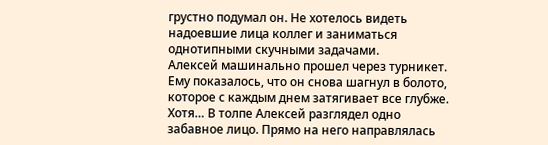грустно подумал он. Не хотелось видеть надоевшие лица коллег и заниматься однотипными скучными задачами.
Алексей машинально прошел через турникет. Ему показалось, что он снова шагнул в болото, которое с каждым днем затягивает все глубже. Хотя… В толпе Алексей разглядел одно забавное лицо. Прямо на него направлялась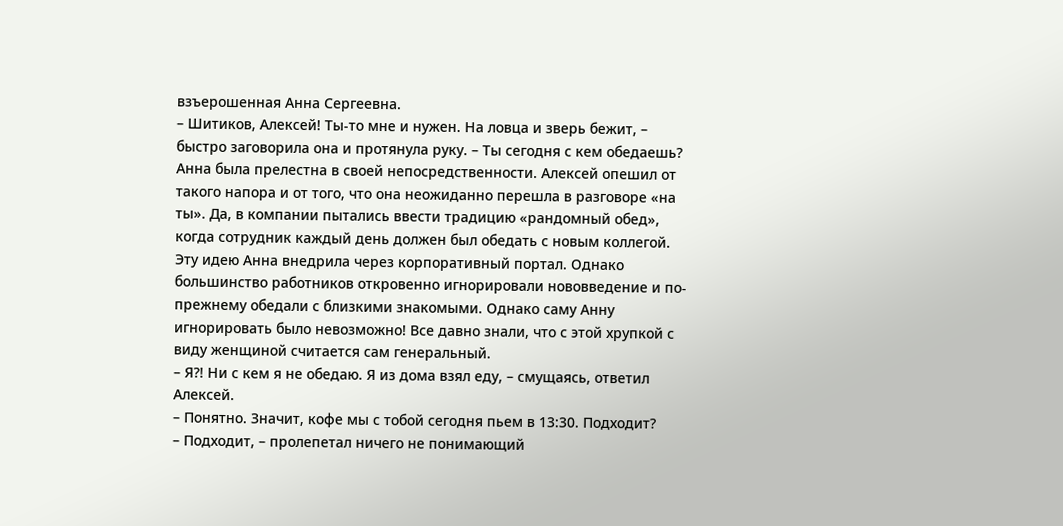взъерошенная Анна Сергеевна.
– Шитиков, Алексей! Ты-то мне и нужен. На ловца и зверь бежит, – быстро заговорила она и протянула руку. – Ты сегодня с кем обедаешь?
Анна была прелестна в своей непосредственности. Алексей опешил от такого напора и от того, что она неожиданно перешла в разговоре «на ты». Да, в компании пытались ввести традицию «рандомный обед», когда сотрудник каждый день должен был обедать с новым коллегой. Эту идею Анна внедрила через корпоративный портал. Однако большинство работников откровенно игнорировали нововведение и по-прежнему обедали с близкими знакомыми. Однако саму Анну игнорировать было невозможно! Все давно знали, что с этой хрупкой с виду женщиной считается сам генеральный.
– Я?! Ни с кем я не обедаю. Я из дома взял еду, – смущаясь, ответил Алексей.
– Понятно. Значит, кофе мы с тобой сегодня пьем в 13:30. Подходит?
– Подходит, – пролепетал ничего не понимающий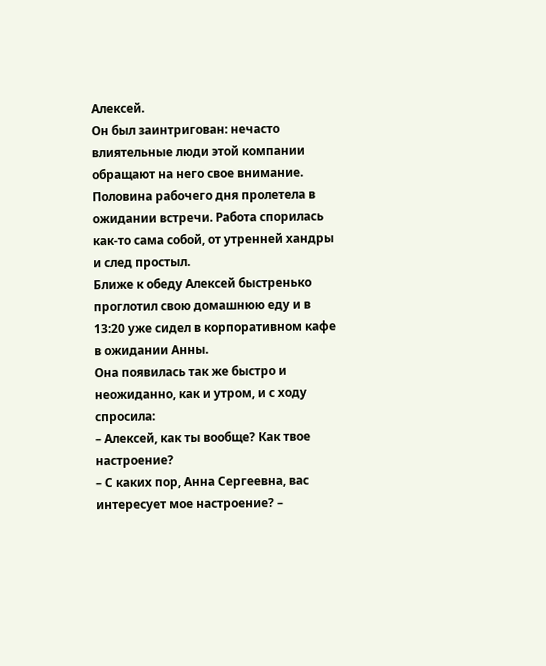Алексей.
Он был заинтригован: нечасто влиятельные люди этой компании обращают на него свое внимание. Половина рабочего дня пролетела в ожидании встречи. Работа спорилась как-то сама собой, от утренней хандры и след простыл.
Ближе к обеду Алексей быстренько проглотил свою домашнюю еду и в 13:20 уже сидел в корпоративном кафе в ожидании Анны.
Она появилась так же быстро и неожиданно, как и утром, и с ходу спросила:
– Алексей, как ты вообще? Как твое настроение?
– С каких пор, Анна Сергеевна, вас интересует мое настроение? –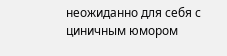неожиданно для себя с циничным юмором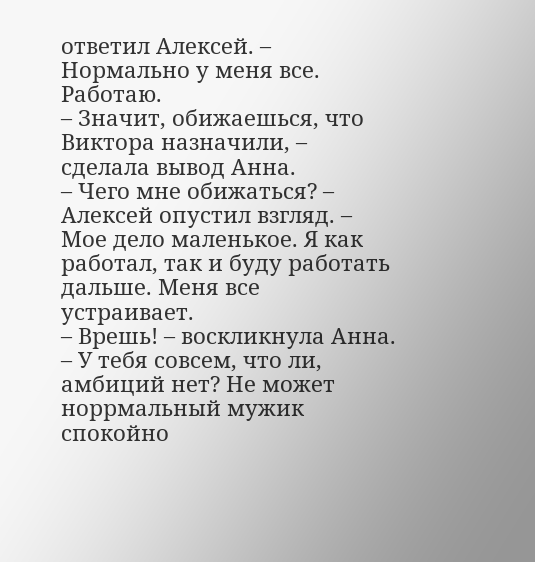ответил Алексей. – Нормально у меня все. Работаю.
– Значит, обижаешься, что Виктора назначили, – сделала вывод Анна.
– Чего мне обижаться? – Алексей опустил взгляд. – Мое дело маленькое. Я как работал, так и буду работать дальше. Меня все устраивает.
– Врешь! – воскликнула Анна. – У тебя совсем, что ли, амбиций нет? Не может норрмальный мужик спокойно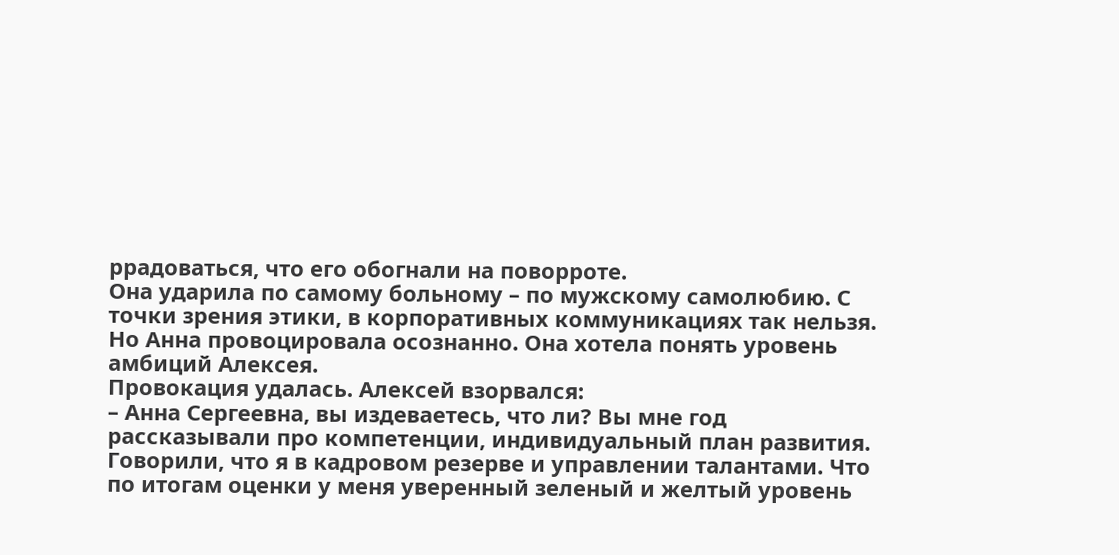ррадоваться, что его обогнали на поворроте.
Она ударила по самому больному – по мужскому самолюбию. С точки зрения этики, в корпоративных коммуникациях так нельзя. Но Анна провоцировала осознанно. Она хотела понять уровень амбиций Алексея.
Провокация удалась. Алексей взорвался:
– Анна Сергеевна, вы издеваетесь, что ли? Вы мне год рассказывали про компетенции, индивидуальный план развития. Говорили, что я в кадровом резерве и управлении талантами. Что по итогам оценки у меня уверенный зеленый и желтый уровень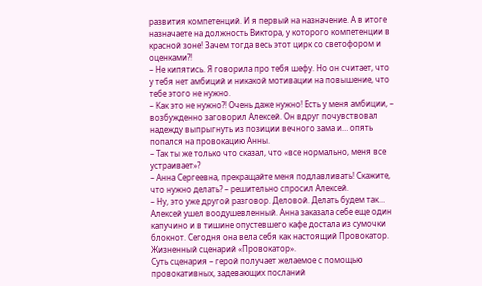развития компетенций. И я первый на назначение. А в итоге назначаете на должность Виктора, у которого компетенции в красной зоне! Зачем тогда весь этот цирк со светофором и оценками?!
– Не кипятись. Я говорила про тебя шефу. Но он считает, что у тебя нет амбиций и никакой мотивации на повышение, что тебе этого не нужно.
– Как это не нужно?! Очень даже нужно! Есть у меня амбиции, – возбужденно заговорил Алексей. Он вдруг почувствовал надежду выпрыгнуть из позиции вечного зама и… опять попался на провокацию Анны.
– Так ты же только что сказал, что «все нормально, меня все устраивает»?
– Анна Сергеевна, прекращайте меня подлавливать! Скажите, что нужно делать? – решительно спросил Алексей.
– Ну, это уже другой разговор. Деловой. Делать будем так…
Алексей ушел воодушевленный. Анна заказала себе еще один капучино и в тишине опустевшего кафе достала из сумочки блокнот. Сегодня она вела себя как настоящий Провокатор.
Жизненный сценарий «Провокатор».
Суть сценария – герой получает желаемое с помощью провокативных, задевающих посланий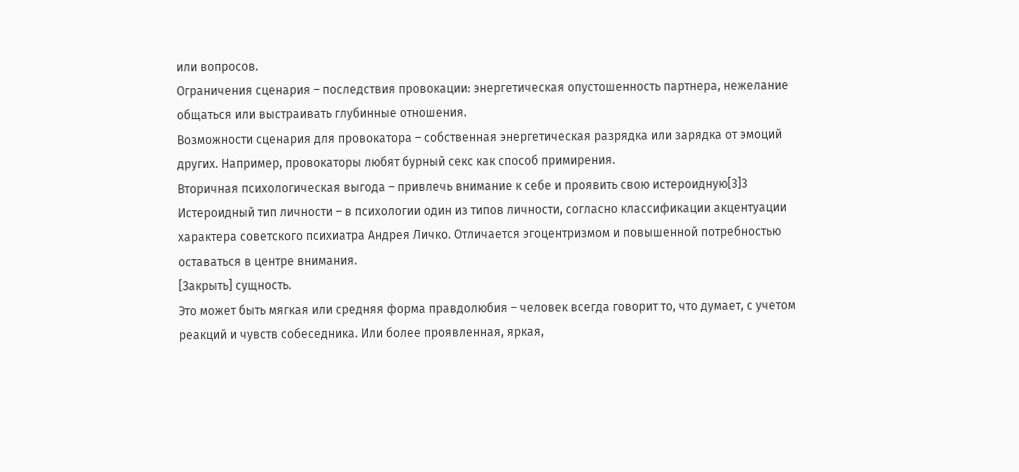или вопросов.
Ограничения сценария – последствия провокации: энергетическая опустошенность партнера, нежелание общаться или выстраивать глубинные отношения.
Возможности сценария для провокатора – собственная энергетическая разрядка или зарядка от эмоций других. Например, провокаторы любят бурный секс как способ примирения.
Вторичная психологическая выгода – привлечь внимание к себе и проявить свою истероидную[3]3
Истероидный тип личности – в психологии один из типов личности, согласно классификации акцентуации характера советского психиатра Андрея Личко. Отличается эгоцентризмом и повышенной потребностью оставаться в центре внимания.
[Закрыть] сущность.
Это может быть мягкая или средняя форма правдолюбия – человек всегда говорит то, что думает, с учетом реакций и чувств собеседника. Или более проявленная, яркая,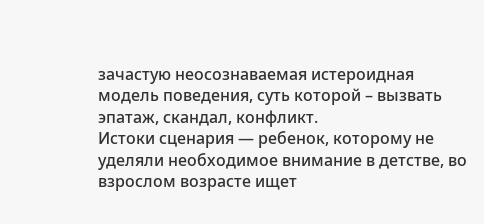зачастую неосознаваемая истероидная модель поведения, суть которой – вызвать эпатаж, скандал, конфликт.
Истоки сценария — ребенок, которому не уделяли необходимое внимание в детстве, во взрослом возрасте ищет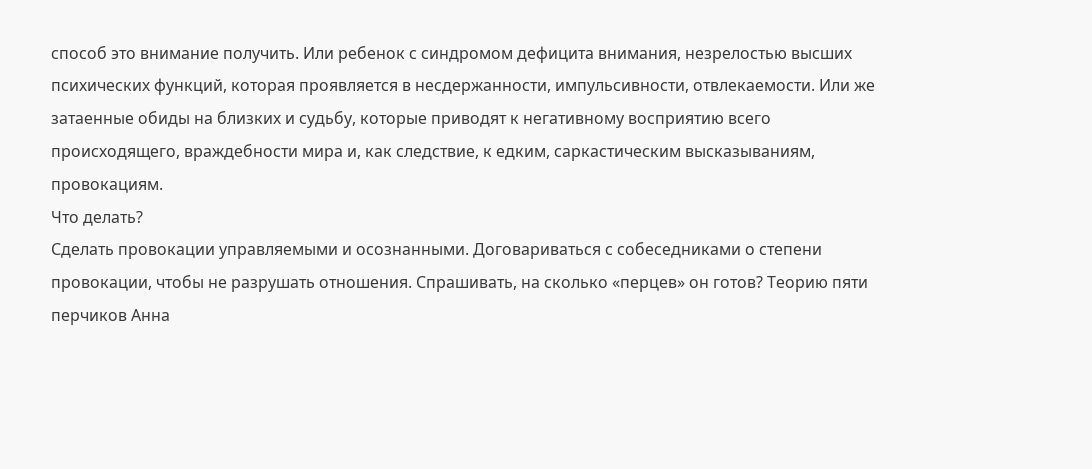способ это внимание получить. Или ребенок с синдромом дефицита внимания, незрелостью высших психических функций, которая проявляется в несдержанности, импульсивности, отвлекаемости. Или же затаенные обиды на близких и судьбу, которые приводят к негативному восприятию всего происходящего, враждебности мира и, как следствие, к едким, саркастическим высказываниям, провокациям.
Что делать?
Сделать провокации управляемыми и осознанными. Договариваться с собеседниками о степени провокации, чтобы не разрушать отношения. Спрашивать, на сколько «перцев» он готов? Теорию пяти перчиков Анна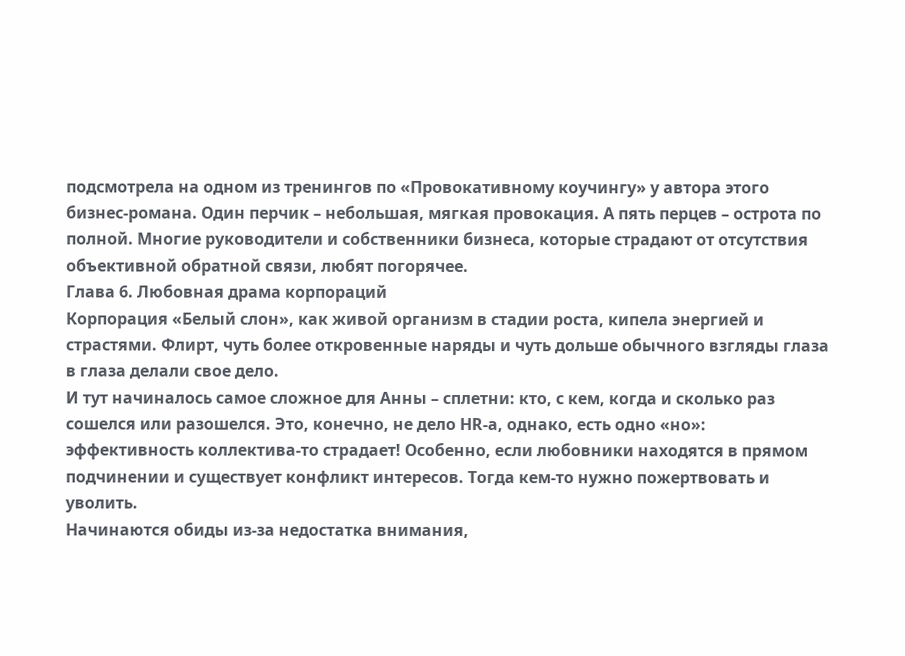подсмотрела на одном из тренингов по «Провокативному коучингу» у автора этого бизнес-романа. Один перчик – небольшая, мягкая провокация. А пять перцев – острота по полной. Многие руководители и собственники бизнеса, которые страдают от отсутствия объективной обратной связи, любят погорячее.
Глава 6. Любовная драма корпораций
Корпорация «Белый слон», как живой организм в стадии роста, кипела энергией и страстями. Флирт, чуть более откровенные наряды и чуть дольше обычного взгляды глаза в глаза делали свое дело.
И тут начиналось самое сложное для Анны – сплетни: кто, с кем, когда и сколько раз сошелся или разошелся. Это, конечно, не дело НR-а, однако, есть одно «но»: эффективность коллектива-то страдает! Особенно, если любовники находятся в прямом подчинении и существует конфликт интересов. Тогда кем-то нужно пожертвовать и уволить.
Начинаются обиды из-за недостатка внимания,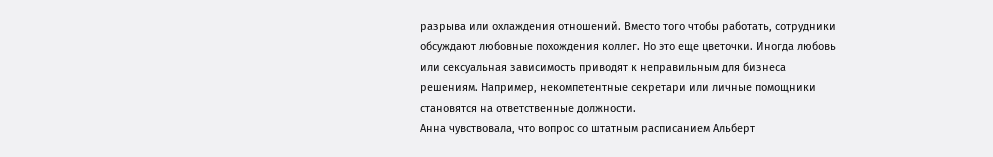разрыва или охлаждения отношений. Вместо того чтобы работать, сотрудники обсуждают любовные похождения коллег. Но это еще цветочки. Иногда любовь или сексуальная зависимость приводят к неправильным для бизнеса решениям. Например, некомпетентные секретари или личные помощники становятся на ответственные должности.
Анна чувствовала, что вопрос со штатным расписанием Альберт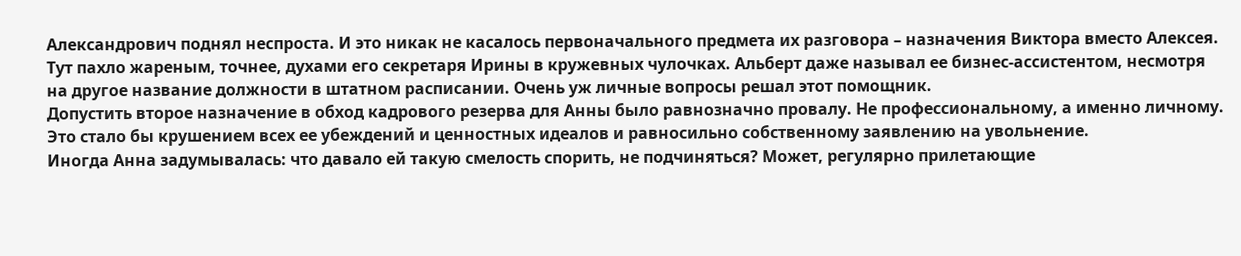Александрович поднял неспроста. И это никак не касалось первоначального предмета их разговора – назначения Виктора вместо Алексея. Тут пахло жареным, точнее, духами его секретаря Ирины в кружевных чулочках. Альберт даже называл ее бизнес-ассистентом, несмотря на другое название должности в штатном расписании. Очень уж личные вопросы решал этот помощник.
Допустить второе назначение в обход кадрового резерва для Анны было равнозначно провалу. Не профессиональному, а именно личному. Это стало бы крушением всех ее убеждений и ценностных идеалов и равносильно собственному заявлению на увольнение.
Иногда Анна задумывалась: что давало ей такую смелость спорить, не подчиняться? Может, регулярно прилетающие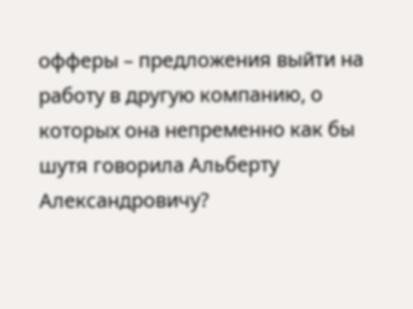офферы – предложения выйти на работу в другую компанию, о которых она непременно как бы шутя говорила Альберту Александровичу?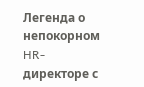Легенда о непокорном HR-директоре с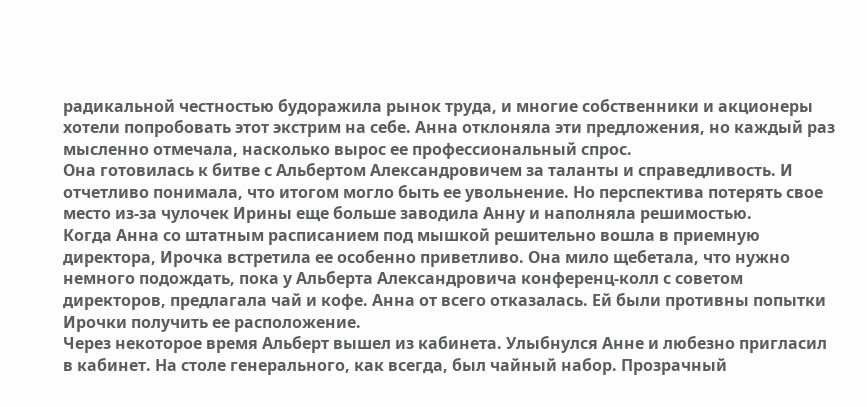радикальной честностью будоражила рынок труда, и многие собственники и акционеры хотели попробовать этот экстрим на себе. Анна отклоняла эти предложения, но каждый раз мысленно отмечала, насколько вырос ее профессиональный спрос.
Она готовилась к битве с Альбертом Александровичем за таланты и справедливость. И отчетливо понимала, что итогом могло быть ее увольнение. Но перспектива потерять свое место из-за чулочек Ирины еще больше заводила Анну и наполняла решимостью.
Когда Анна со штатным расписанием под мышкой решительно вошла в приемную директора, Ирочка встретила ее особенно приветливо. Она мило щебетала, что нужно немного подождать, пока у Альберта Александровича конференц-колл с советом директоров, предлагала чай и кофе. Анна от всего отказалась. Ей были противны попытки Ирочки получить ее расположение.
Через некоторое время Альберт вышел из кабинета. Улыбнулся Анне и любезно пригласил в кабинет. На столе генерального, как всегда, был чайный набор. Прозрачный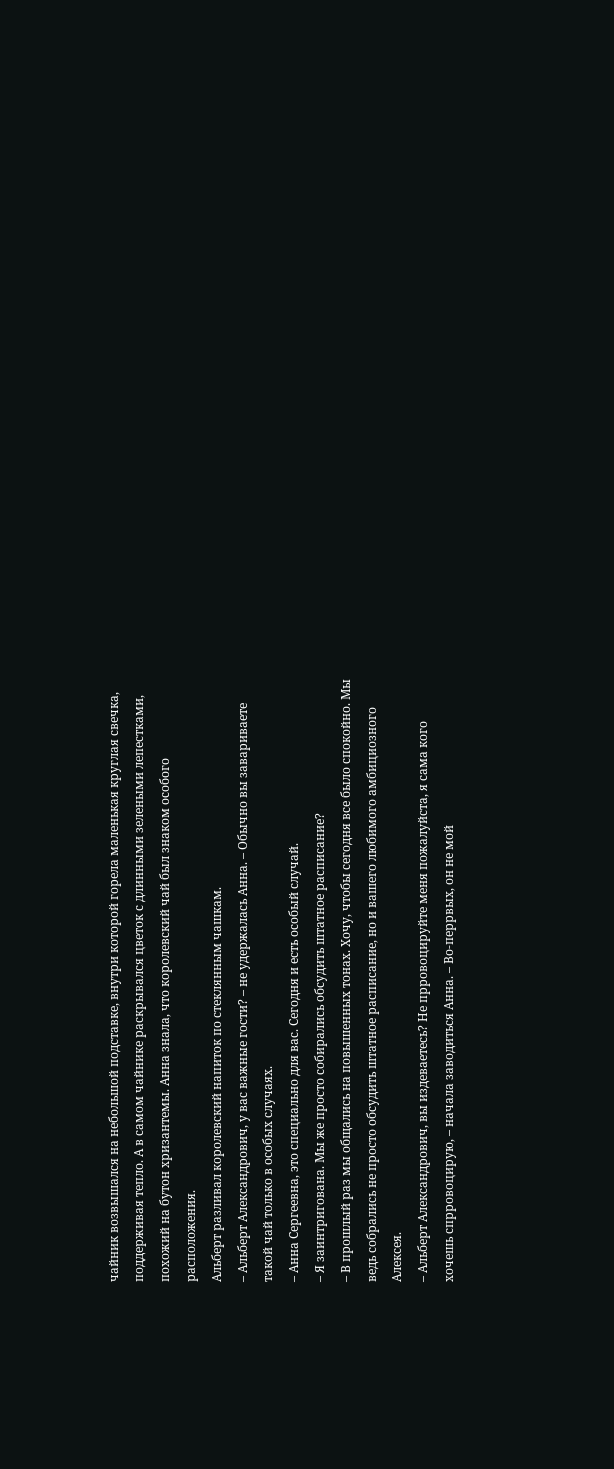чайник возвышался на небольшой подставке, внутри которой горела маленькая круглая свечка, поддерживая тепло. А в самом чайнике раскрывался цветок с длинными зелеными лепестками, похожий на бутон хризантемы. Анна знала, что королевский чай был знаком особого расположения.
Альберт разливал королевский напиток по стеклянным чашкам.
– Альберт Александрович, у вас важные гости? – не удержалась Анна. – Обычно вы завариваете такой чай только в особых случаях.
– Анна Сергеевна, это специально для вас. Сегодня и есть особый случай.
– Я заинтригована. Мы же просто собирались обсудить штатное расписание?
– В прошлый раз мы общались на повышенных тонах. Хочу, чтобы сегодня все было спокойно. Мы ведь собрались не просто обсудить штатное расписание, но и вашего любимого амбициозного Алексея.
– Альберт Александрович, вы издеваетесь? Не прровоцируйте меня пожалуйста, я сама кого хочешь спрровоцирую, – начала заводиться Анна. – Во-перрвых, он не мой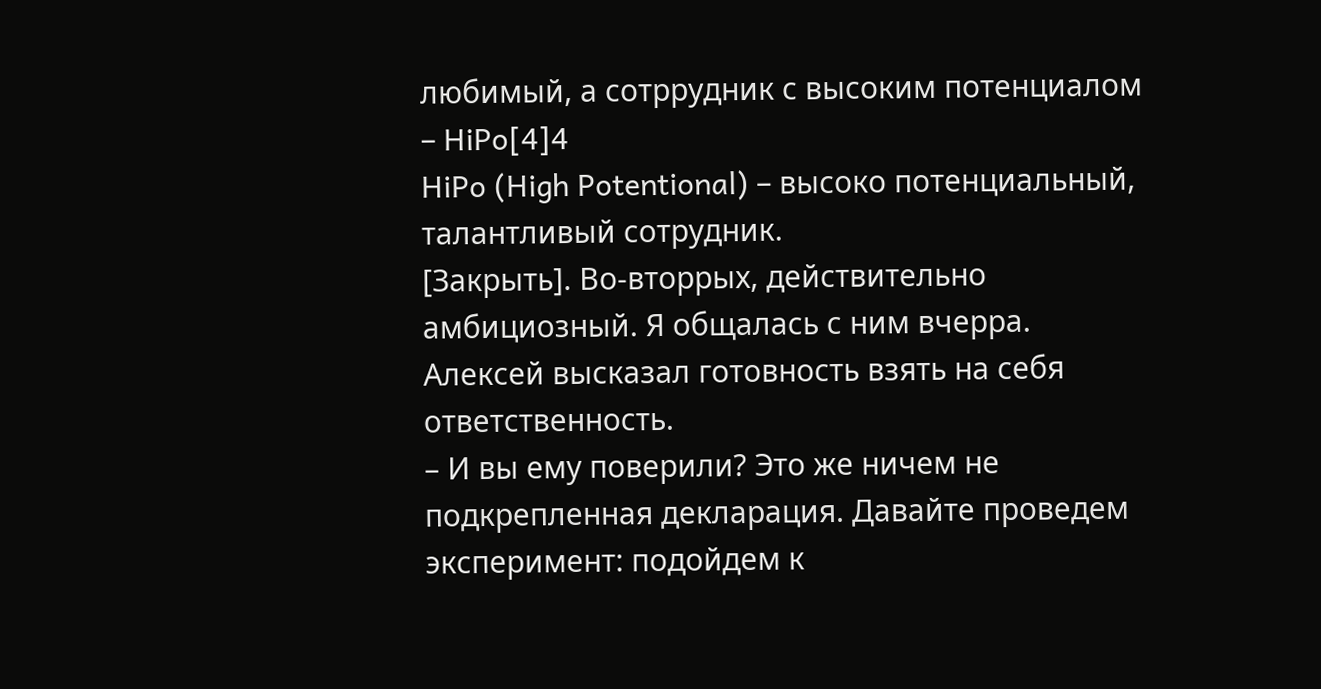любимый, а сотррудник с высоким потенциалом – HiPo[4]4
HiPo (High Potentional) – высоко потенциальный, талантливый сотрудник.
[Закрыть]. Во-вторрых, действительно амбициозный. Я общалась с ним вчерра. Алексей высказал готовность взять на себя ответственность.
– И вы ему поверили? Это же ничем не подкрепленная декларация. Давайте проведем эксперимент: подойдем к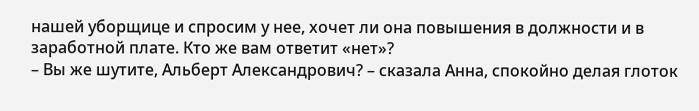нашей уборщице и спросим у нее, хочет ли она повышения в должности и в заработной плате. Кто же вам ответит «нет»?
– Вы же шутите, Альберт Александрович? – сказала Анна, спокойно делая глоток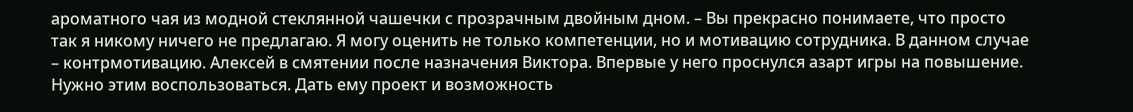ароматного чая из модной стеклянной чашечки с прозрачным двойным дном. – Вы прекрасно понимаете, что просто так я никому ничего не предлагаю. Я могу оценить не только компетенции, но и мотивацию сотрудника. В данном случае – контрмотивацию. Алексей в смятении после назначения Виктора. Впервые у него проснулся азарт игры на повышение. Нужно этим воспользоваться. Дать ему проект и возможность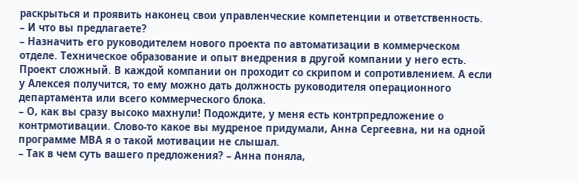раскрыться и проявить наконец свои управленческие компетенции и ответственность.
– И что вы предлагаете?
– Назначить его руководителем нового проекта по автоматизации в коммерческом отделе. Техническое образование и опыт внедрения в другой компании у него есть. Проект сложный. В каждой компании он проходит со скрипом и сопротивлением. А если у Алексея получится, то ему можно дать должность руководителя операционного департамента или всего коммерческого блока.
– О, как вы сразу высоко махнули! Подождите, у меня есть контрпредложение о контрмотивации. Слово-то какое вы мудреное придумали, Анна Сергеевна, ни на одной программе MBA я о такой мотивации не слышал.
– Так в чем суть вашего предложения? – Анна поняла,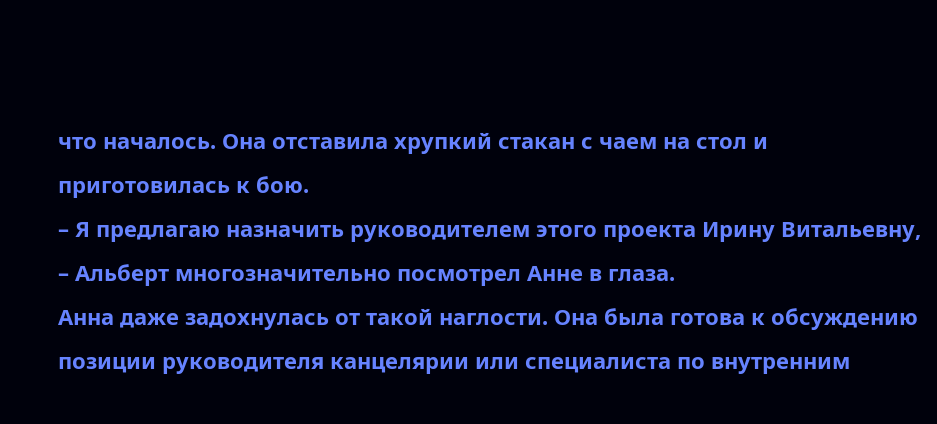что началось. Она отставила хрупкий стакан с чаем на стол и приготовилась к бою.
– Я предлагаю назначить руководителем этого проекта Ирину Витальевну, – Альберт многозначительно посмотрел Анне в глаза.
Анна даже задохнулась от такой наглости. Она была готова к обсуждению позиции руководителя канцелярии или специалиста по внутренним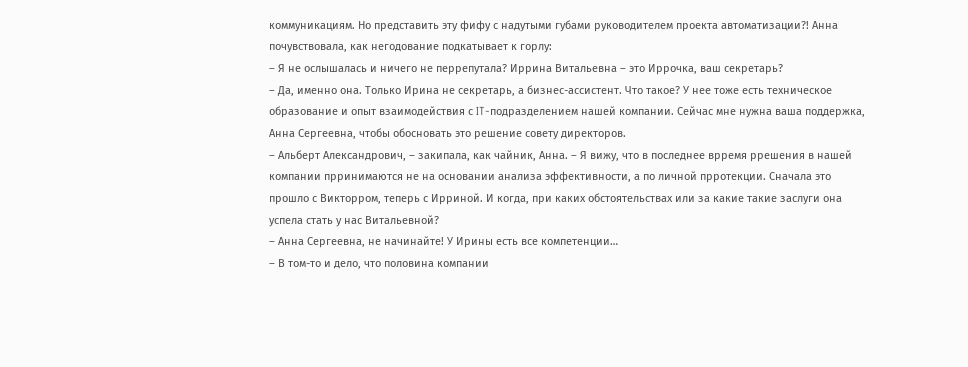коммуникациям. Но представить эту фифу с надутыми губами руководителем проекта автоматизации?! Анна почувствовала, как негодование подкатывает к горлу:
– Я не ослышалась и ничего не перрепутала? Иррина Витальевна – это Иррочка, ваш секретарь?
– Да, именно она. Только Ирина не секретарь, а бизнес-ассистент. Что такое? У нее тоже есть техническое образование и опыт взаимодействия с IT-подразделением нашей компании. Сейчас мне нужна ваша поддержка, Анна Сергеевна, чтобы обосновать это решение совету директоров.
– Альберт Александрович, – закипала, как чайник, Анна. – Я вижу, что в последнее врремя ррешения в нашей компании прринимаются не на основании анализа эффективности, а по личной прротекции. Сначала это прошло с Викторром, теперь с Ирриной. И когда, при каких обстоятельствах или за какие такие заслуги она успела стать у нас Витальевной?
– Анна Сергеевна, не начинайте! У Ирины есть все компетенции…
– В том-то и дело, что половина компании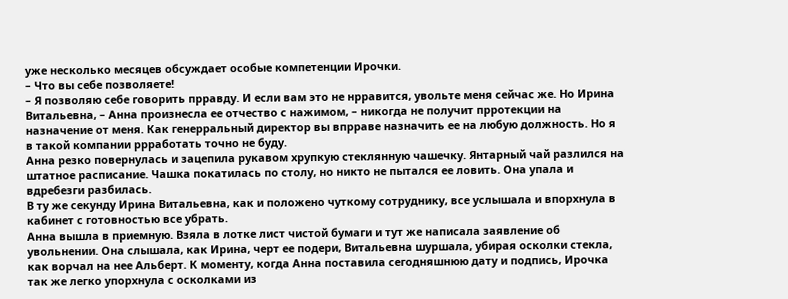уже несколько месяцев обсуждает особые компетенции Ирочки.
– Что вы себе позволяете!
– Я позволяю себе говорить прравду. И если вам это не нрравится, увольте меня сейчас же. Но Ирина Витальевна, – Анна произнесла ее отчество с нажимом, – никогда не получит прротекции на назначение от меня. Как генерральный директор вы впрраве назначить ее на любую должность. Но я в такой компании ррработать точно не буду.
Анна резко повернулась и зацепила рукавом хрупкую стеклянную чашечку. Янтарный чай разлился на штатное расписание. Чашка покатилась по столу, но никто не пытался ее ловить. Она упала и вдребезги разбилась.
В ту же секунду Ирина Витальевна, как и положено чуткому сотруднику, все услышала и впорхнула в кабинет с готовностью все убрать.
Анна вышла в приемную. Взяла в лотке лист чистой бумаги и тут же написала заявление об увольнении. Она слышала, как Ирина, черт ее подери, Витальевна шуршала, убирая осколки стекла, как ворчал на нее Альберт. К моменту, когда Анна поставила сегодняшнюю дату и подпись, Ирочка так же легко упорхнула с осколками из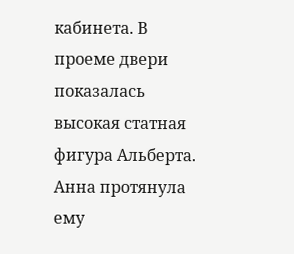кабинета. В проеме двери показалась высокая статная фигура Альберта. Анна протянула ему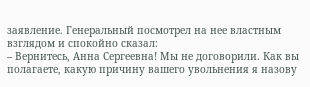заявление. Генеральный посмотрел на нее властным взглядом и спокойно сказал:
– Вернитесь, Анна Сергеевна! Мы не договорили. Как вы полагаете, какую причину вашего увольнения я назову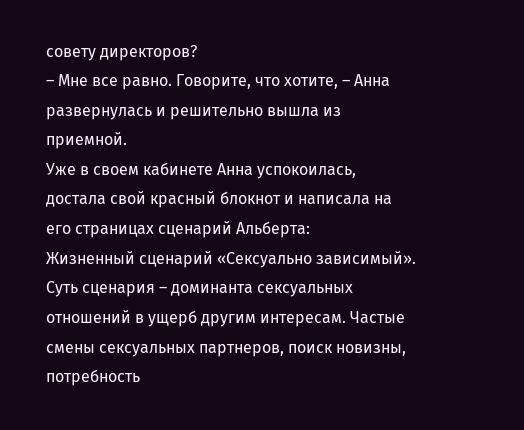совету директоров?
– Мне все равно. Говорите, что хотите, – Анна развернулась и решительно вышла из приемной.
Уже в своем кабинете Анна успокоилась, достала свой красный блокнот и написала на его страницах сценарий Альберта:
Жизненный сценарий «Сексуально зависимый».
Суть сценария – доминанта сексуальных отношений в ущерб другим интересам. Частые смены сексуальных партнеров, поиск новизны, потребность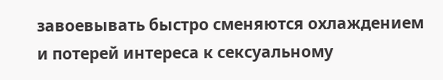завоевывать быстро сменяются охлаждением и потерей интереса к сексуальному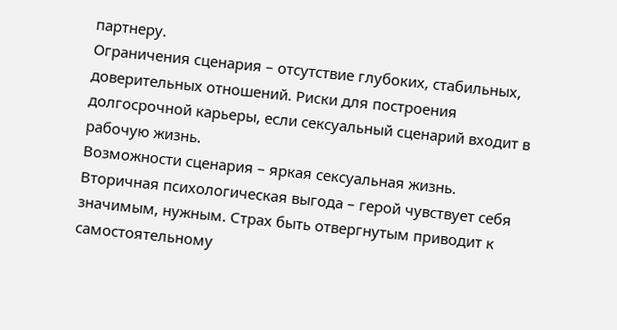партнеру.
Ограничения сценария – отсутствие глубоких, стабильных, доверительных отношений. Риски для построения долгосрочной карьеры, если сексуальный сценарий входит в рабочую жизнь.
Возможности сценария – яркая сексуальная жизнь.
Вторичная психологическая выгода – герой чувствует себя значимым, нужным. Страх быть отвергнутым приводит к самостоятельному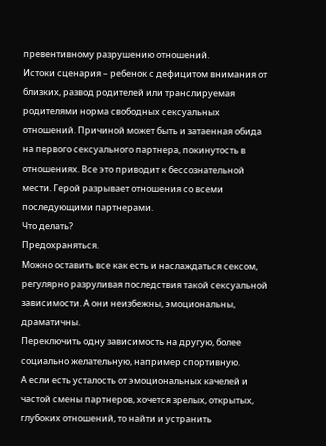превентивному разрушению отношений.
Истоки сценария – ребенок с дефицитом внимания от близких, развод родителей или транслируемая родителями норма свободных сексуальных отношений. Причиной может быть и затаенная обида на первого сексуального партнера, покинутость в отношениях. Все это приводит к бессознательной мести. Герой разрывает отношения со всеми последующими партнерами.
Что делать?
Предохраняться.
Можно оставить все как есть и наслаждаться сексом, регулярно разруливая последствия такой сексуальной зависимости. А они неизбежны, эмоциональны, драматичны.
Переключить одну зависимость на другую, более социально желательную, например спортивную.
А если есть усталость от эмоциональных качелей и частой смены партнеров, хочется зрелых, открытых, глубоких отношений, то найти и устранить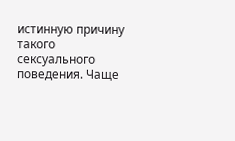истинную причину такого сексуального поведения. Чаще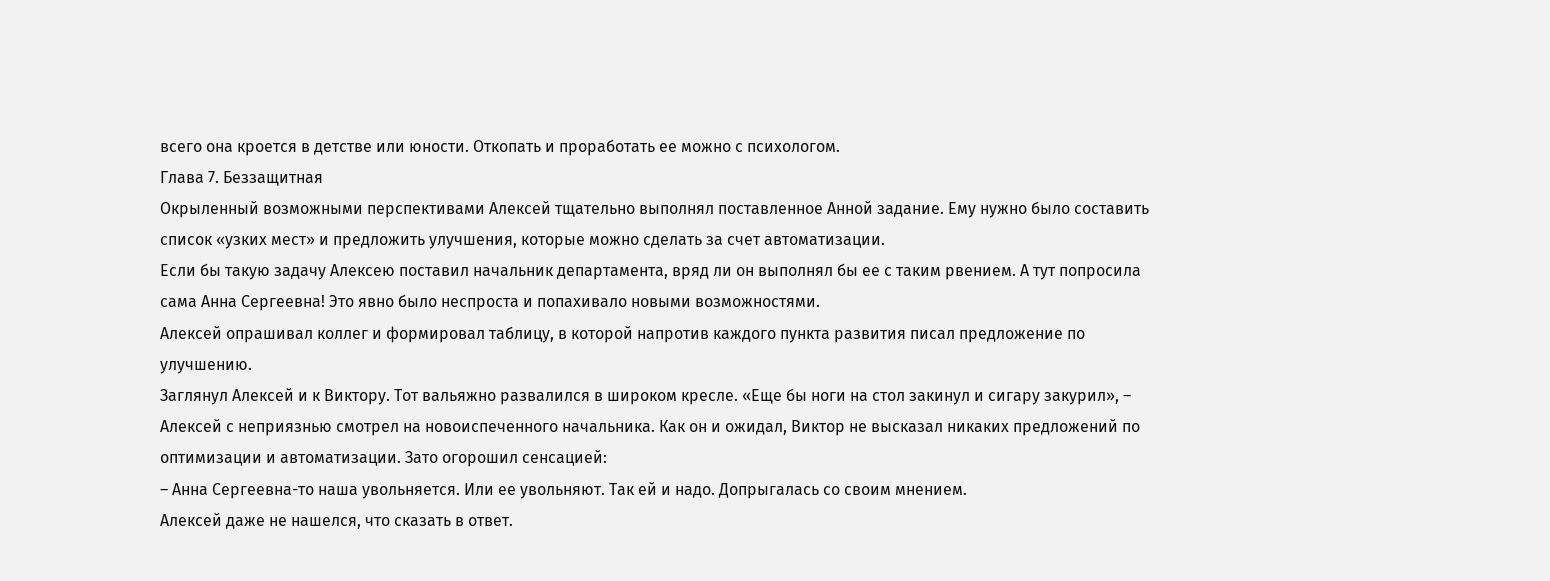всего она кроется в детстве или юности. Откопать и проработать ее можно с психологом.
Глава 7. Беззащитная
Окрыленный возможными перспективами Алексей тщательно выполнял поставленное Анной задание. Ему нужно было составить список «узких мест» и предложить улучшения, которые можно сделать за счет автоматизации.
Если бы такую задачу Алексею поставил начальник департамента, вряд ли он выполнял бы ее с таким рвением. А тут попросила сама Анна Сергеевна! Это явно было неспроста и попахивало новыми возможностями.
Алексей опрашивал коллег и формировал таблицу, в которой напротив каждого пункта развития писал предложение по улучшению.
Заглянул Алексей и к Виктору. Тот вальяжно развалился в широком кресле. «Еще бы ноги на стол закинул и сигару закурил», – Алексей с неприязнью смотрел на новоиспеченного начальника. Как он и ожидал, Виктор не высказал никаких предложений по оптимизации и автоматизации. Зато огорошил сенсацией:
– Анна Сергеевна-то наша увольняется. Или ее увольняют. Так ей и надо. Допрыгалась со своим мнением.
Алексей даже не нашелся, что сказать в ответ.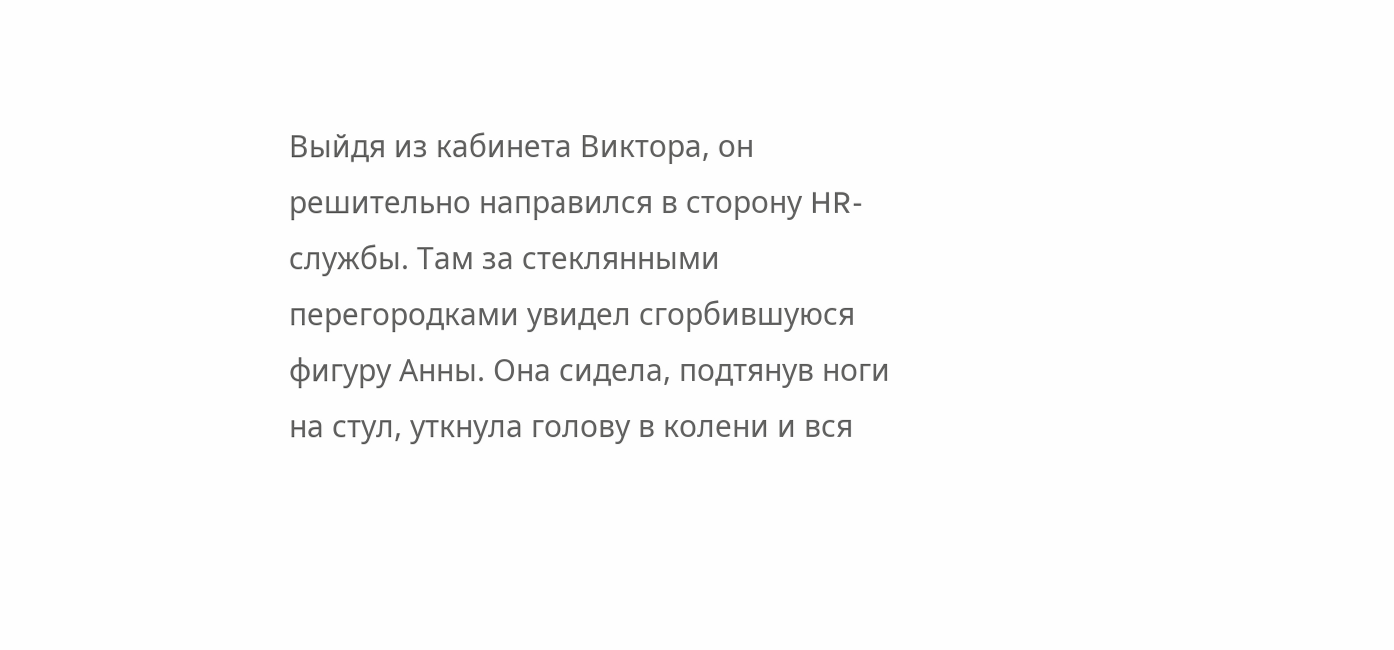Выйдя из кабинета Виктора, он решительно направился в сторону HR-службы. Там за стеклянными перегородками увидел сгорбившуюся фигуру Анны. Она сидела, подтянув ноги на стул, уткнула голову в колени и вся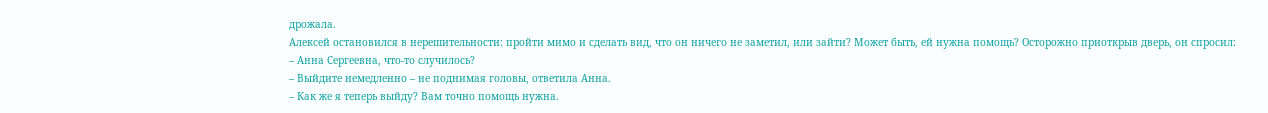дрожала.
Алексей остановился в нерешительности: пройти мимо и сделать вид, что он ничего не заметил, или зайти? Может быть, ей нужна помощь? Осторожно приоткрыв дверь, он спросил:
– Анна Сергеевна, что-то случилось?
– Выйдите немедленно – не поднимая головы, ответила Анна.
– Как же я теперь выйду? Вам точно помощь нужна.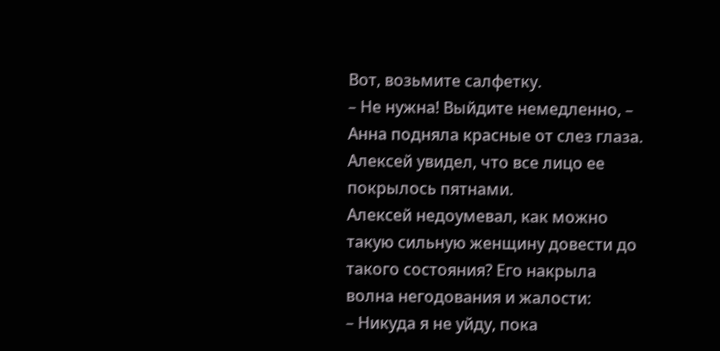Вот, возьмите салфетку.
– Не нужна! Выйдите немедленно, – Анна подняла красные от слез глаза. Алексей увидел, что все лицо ее покрылось пятнами.
Алексей недоумевал, как можно такую сильную женщину довести до такого состояния? Его накрыла волна негодования и жалости:
– Никуда я не уйду, пока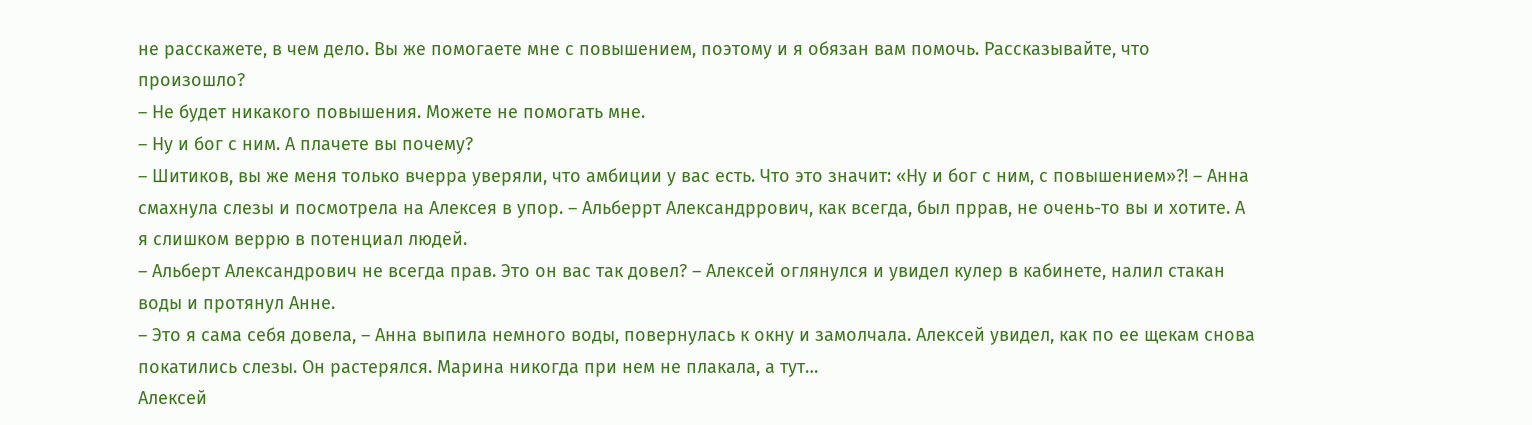не расскажете, в чем дело. Вы же помогаете мне с повышением, поэтому и я обязан вам помочь. Рассказывайте, что произошло?
– Не будет никакого повышения. Можете не помогать мне.
– Ну и бог с ним. А плачете вы почему?
– Шитиков, вы же меня только вчерра уверяли, что амбиции у вас есть. Что это значит: «Ну и бог с ним, с повышением»?! – Анна смахнула слезы и посмотрела на Алексея в упор. – Альберрт Александррович, как всегда, был пррав, не очень-то вы и хотите. А я слишком веррю в потенциал людей.
– Альберт Александрович не всегда прав. Это он вас так довел? – Алексей оглянулся и увидел кулер в кабинете, налил стакан воды и протянул Анне.
– Это я сама себя довела, – Анна выпила немного воды, повернулась к окну и замолчала. Алексей увидел, как по ее щекам снова покатились слезы. Он растерялся. Марина никогда при нем не плакала, а тут…
Алексей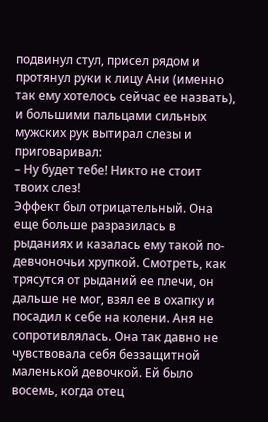подвинул стул, присел рядом и протянул руки к лицу Ани (именно так ему хотелось сейчас ее назвать), и большими пальцами сильных мужских рук вытирал слезы и приговаривал:
– Ну будет тебе! Никто не стоит твоих слез!
Эффект был отрицательный. Она еще больше разразилась в рыданиях и казалась ему такой по-девчоночьи хрупкой. Смотреть, как трясутся от рыданий ее плечи, он дальше не мог, взял ее в охапку и посадил к себе на колени. Аня не сопротивлялась. Она так давно не чувствовала себя беззащитной маленькой девочкой. Ей было восемь, когда отец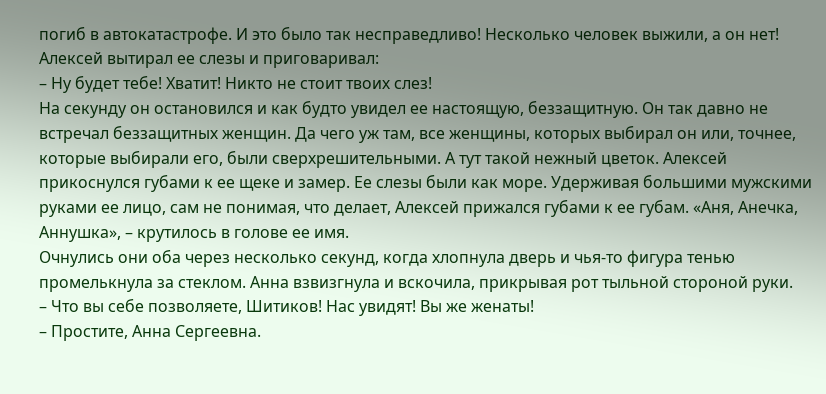погиб в автокатастрофе. И это было так несправедливо! Несколько человек выжили, а он нет!
Алексей вытирал ее слезы и приговаривал:
– Ну будет тебе! Хватит! Никто не стоит твоих слез!
На секунду он остановился и как будто увидел ее настоящую, беззащитную. Он так давно не встречал беззащитных женщин. Да чего уж там, все женщины, которых выбирал он или, точнее, которые выбирали его, были сверхрешительными. А тут такой нежный цветок. Алексей прикоснулся губами к ее щеке и замер. Ее слезы были как море. Удерживая большими мужскими руками ее лицо, сам не понимая, что делает, Алексей прижался губами к ее губам. «Аня, Анечка, Аннушка», – крутилось в голове ее имя.
Очнулись они оба через несколько секунд, когда хлопнула дверь и чья-то фигура тенью промелькнула за стеклом. Анна взвизгнула и вскочила, прикрывая рот тыльной стороной руки.
– Что вы себе позволяете, Шитиков! Нас увидят! Вы же женаты!
– Простите, Анна Сергеевна.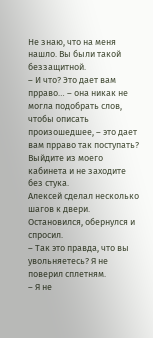Не знаю, что на меня нашло. Вы были такой беззащитной.
– И что? Это дает вам прраво… – она никак не могла подобрать слов, чтобы описать произошедшее, – это дает вам прраво так поступать? Выйдите из моего кабинета и не заходите без стука.
Алексей сделал несколько шагов к двери. Остановился, обернулся и спросил.
– Так это правда, что вы увольняетесь? Я не поверил сплетням.
– Я не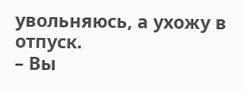увольняюсь, а ухожу в отпуск.
– Вы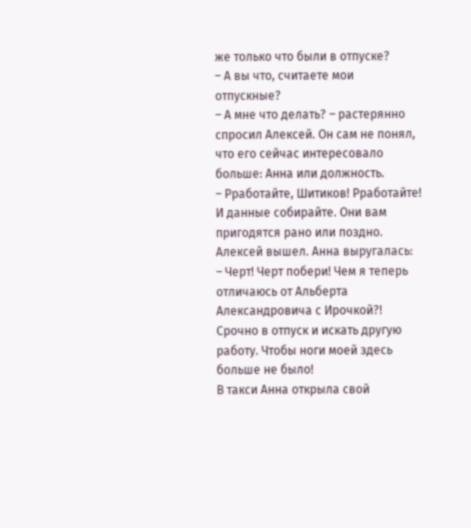же только что были в отпуске?
– А вы что, считаете мои отпускные?
– А мне что делать? – растерянно спросил Алексей. Он сам не понял, что его сейчас интересовало больше: Анна или должность.
– Рработайте, Шитиков! Рработайте! И данные собирайте. Они вам пригодятся рано или поздно.
Алексей вышел. Анна выругалась:
– Черт! Черт побери! Чем я теперь отличаюсь от Альберта Александровича с Ирочкой?! Срочно в отпуск и искать другую работу. Чтобы ноги моей здесь больше не было!
В такси Анна открыла свой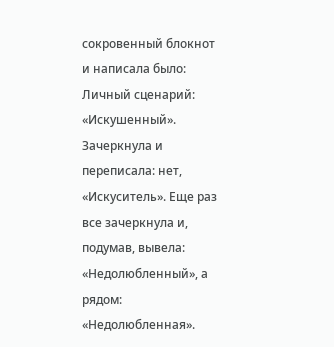сокровенный блокнот и написала было:
Личный сценарий: «Искушенный».
Зачеркнула и переписала: нет, «Искуситель». Еще раз все зачеркнула и, подумав, вывела: «Недолюбленный», а рядом: «Недолюбленная».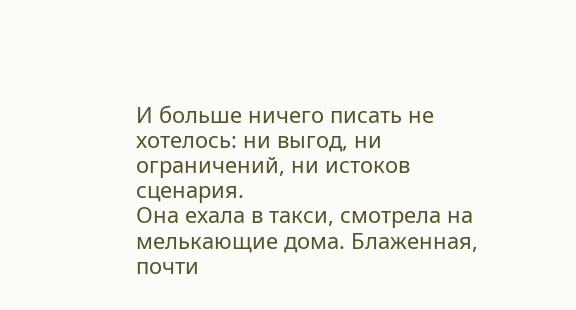И больше ничего писать не хотелось: ни выгод, ни ограничений, ни истоков сценария.
Она ехала в такси, смотрела на мелькающие дома. Блаженная, почти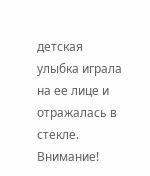детская улыбка играла на ее лице и отражалась в стекле.
Внимание!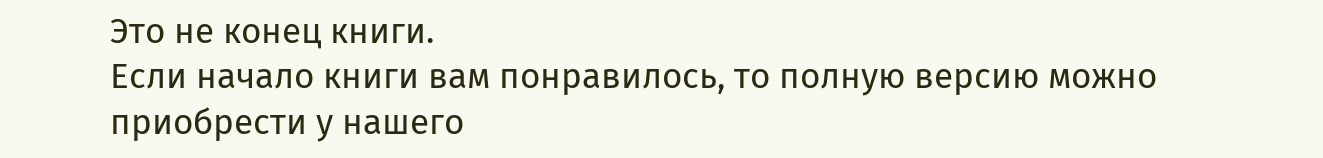Это не конец книги.
Если начало книги вам понравилось, то полную версию можно приобрести у нашего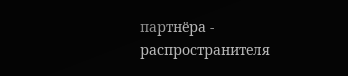партнёра - распространителя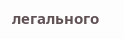легального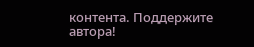контента. Поддержите автора!